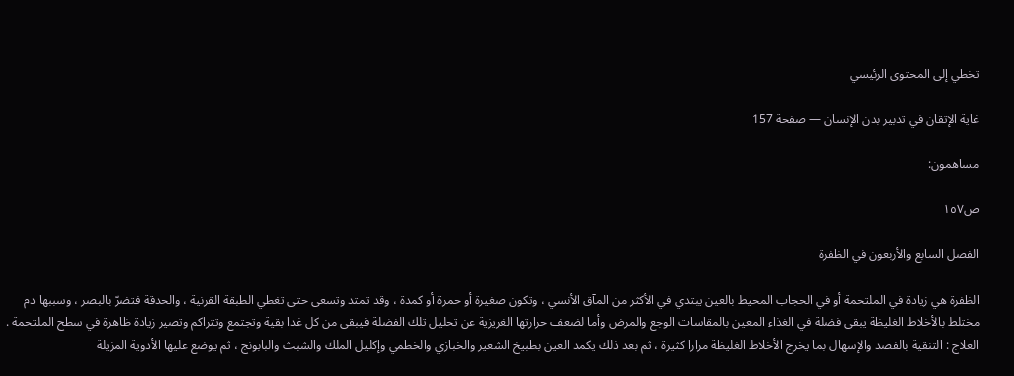تخطي إلى المحتوى الرئيسي

غاية الإتقان في تدبير بدن الإنسان — صفحة 157

مساهمون:

ص١٥٧

الفصل السابع والأربعون في الظفرة

الظفرة هي زيادة في الملتحمة أو في الحجاب المحيط بالعين يبتدي في الأكثر من المآق الأنسي ، وتكون صغيرة أو حمرة أو كمدة ، وقد تمتد وتسعى حتى تغطي الطبقة القرنية ، والحدقة فتضرّ بالبصر ، وسببها دم مختلط بالأخلاط الغليظة يبقى فضلة في الغذاء المعين بالمقاسات الوجع والمرض وأما لضعف حرارتها الغريزية عن تحليل تلك الفضلة فيبقى من كل غدا بقية وتجتمع وتتراكم وتصير زيادة ظاهرة في سطح الملتحمة . العلاج : التنقية بالفصد والإسهال بما يخرج الأخلاط الغليظة مرارا كثيرة ، ثم بعد ذلك يكمد العين بطبيخ الشعير والخبازي والخطمي وإكليل الملك والشبث والبابونج ، ثم يوضع عليها الأدوية المزيلة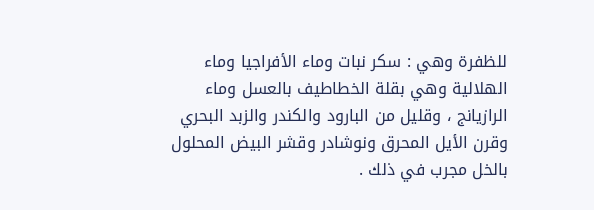للظفرة وهي : سكر نبات وماء الأفراجيا وماء الهلالية وهي بقلة الخطاطيف بالعسل وماء الرازيانج ، وقليل من البارود والكندر والزبد البحري وقرن الأيل المحرق ونوشادر وقشر البيض المحلول بالخل مجرب في ذلك .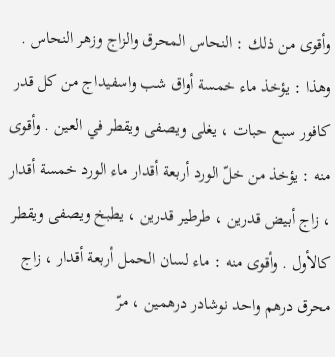وأقوى من ذلك : النحاس المحرق والزاج وزهر النحاس . وهذا : يؤخذ ماء خمسة أواق شب واسفيداج من كل قدر كافور سبع حبات ، يغلى ويصفى ويقطر في العين . وأقوى منه : يؤخذ من خلّ الورد أربعة أقدار ماء الورد خمسة أقدار ، زاج أبيض قدرين ، طرطير قدرين ، يطبخ ويصفى ويقطر كالأول . وأقوى منه : ماء لسان الحمل أربعة أقدار ، زاج محرق درهم واحد نوشادر درهمين ، مرّ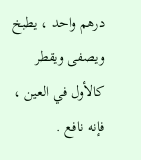درهم واحد ، يطبخ ويصفى ويقطر كالأول في العين ، فإنه نافع .